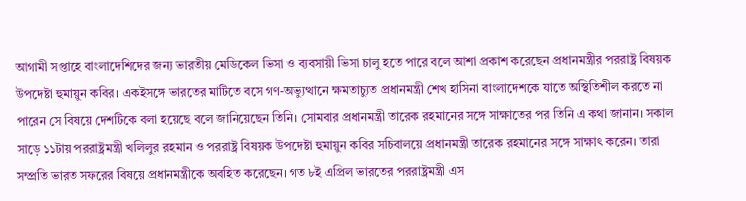আগামী সপ্তাহে বাংলাদেশিদের জন্য ভারতীয় মেডিকেল ভিসা ও ব্যবসায়ী ভিসা চালু হতে পারে বলে আশা প্রকাশ করেছেন প্রধানমন্ত্রীর পররাষ্ট্র বিষয়ক উপদেষ্টা হুমায়ুন কবির। একইসঙ্গে ভারতের মাটিতে বসে গণ-অভ্যুত্থানে ক্ষমতাচ্যুত প্রধানমন্ত্রী শেখ হাসিনা বাংলাদেশকে যাতে অস্থিতিশীল করতে না পারেন সে বিষয়ে দেশটিকে বলা হয়েছে বলে জানিয়েছেন তিনি। সোমবার প্রধানমন্ত্রী তারেক রহমানের সঙ্গে সাক্ষাতের পর তিনি এ কথা জানান। সকাল সাড়ে ১১টায় পররাষ্ট্রমন্ত্রী খলিলুর রহমান ও পররাষ্ট্র বিষয়ক উপদেষ্টা হুমায়ুন কবির সচিবালয়ে প্রধানমন্ত্রী তারেক রহমানের সঙ্গে সাক্ষাৎ করেন। তারা সম্প্রতি ভারত সফরের বিষয়ে প্রধানমন্ত্রীকে অবহিত করেছেন। গত ৮ই এপ্রিল ভারতের পররাষ্ট্রমন্ত্রী এস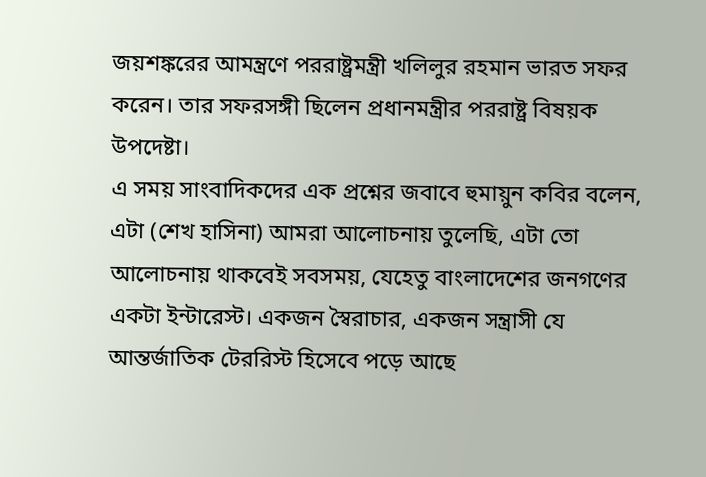জয়শঙ্করের আমন্ত্রণে পররাষ্ট্রমন্ত্রী খলিলুর রহমান ভারত সফর করেন। তার সফরসঙ্গী ছিলেন প্রধানমন্ত্রীর পররাষ্ট্র বিষয়ক উপদেষ্টা।
এ সময় সাংবাদিকদের এক প্রশ্নের জবাবে হুমায়ুন কবির বলেন, এটা (শেখ হাসিনা) আমরা আলোচনায় তুলেছি, এটা তো আলোচনায় থাকবেই সবসময়, যেহেতু বাংলাদেশের জনগণের একটা ইন্টারেস্ট। একজন স্বৈরাচার, একজন সন্ত্রাসী যে আন্তর্জাতিক টেররিস্ট হিসেবে পড়ে আছে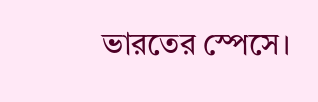ভারতের স্পেসে।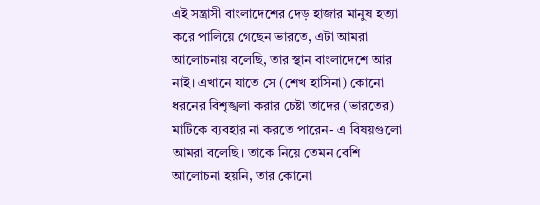এই সন্ত্রাসী বাংলাদেশের দেড় হাজার মানুষ হত্যা করে পালিয়ে গেছেন ভারতে, এটা আমরা আলোচনায় বলেছি, তার স্থান বাংলাদেশে আর নাই। এখানে যাতে সে (শেখ হাসিনা) কোনো ধরনের বিশৃঙ্খলা করার চেষ্টা তাদের (ভারতের) মাটিকে ব্যবহার না করতে পারেন- এ বিষয়গুলো আমরা বলেছি। তাকে নিয়ে তেমন বেশি আলোচনা হয়নি, তার কোনো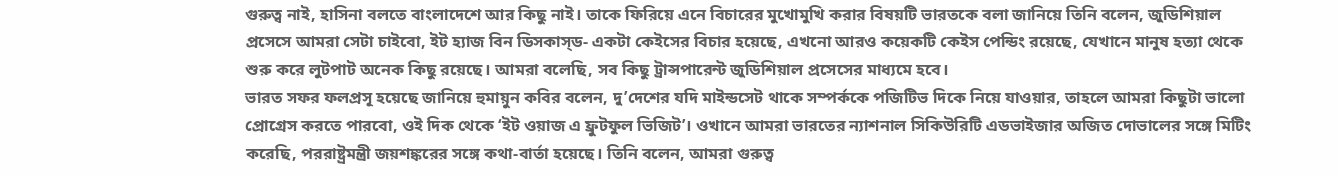গুরুত্ব নাই, হাসিনা বলতে বাংলাদেশে আর কিছু নাই। তাকে ফিরিয়ে এনে বিচারের মুখোমুখি করার বিষয়টি ভারতকে বলা জানিয়ে তিনি বলেন, জুডিশিয়াল প্রসেসে আমরা সেটা চাইবো, ইট হ্যাজ বিন ডিসকাস্ড- একটা কেইসের বিচার হয়েছে, এখনো আরও কয়েকটি কেইস পেন্ডিং রয়েছে, যেখানে মানুষ হত্যা থেকে শুরু করে লুটপাট অনেক কিছু রয়েছে। আমরা বলেছি, সব কিছু ট্রান্সপারেন্ট জুডিশিয়াল প্রসেসের মাধ্যমে হবে।
ভারত সফর ফলপ্রসূ হয়েছে জানিয়ে হুমায়ুন কবির বলেন, দু’দেশের যদি মাইন্ডসেট থাকে সম্পর্ককে পজিটিভ দিকে নিয়ে যাওয়ার, তাহলে আমরা কিছুটা ভালো প্রোগ্রেস করতে পারবো, ওই দিক থেকে ‘ইট ওয়াজ এ ফ্রুটফুল ভিজিট’। ওখানে আমরা ভারতের ন্যাশনাল সিকিউরিটি এডভাইজার অজিত দোভালের সঙ্গে মিটিং করেছি, পররাষ্ট্রমন্ত্রী জয়শঙ্করের সঙ্গে কথা-বার্তা হয়েছে। তিনি বলেন, আমরা গুরুত্ব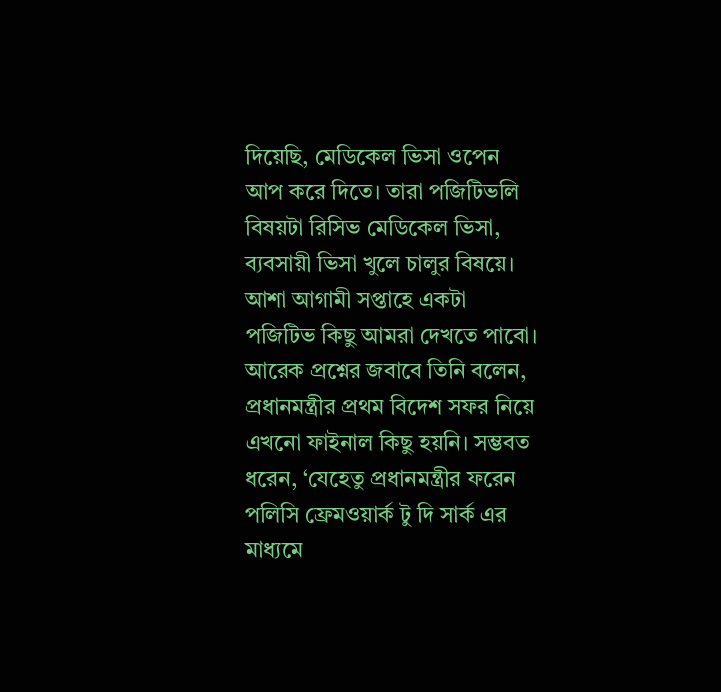দিয়েছি, মেডিকেল ভিসা ওপেন আপ করে দিতে। তারা পজিটিভলি বিষয়টা রিসিভ মেডিকেল ভিসা, ব্যবসায়ী ভিসা খুলে চালুর বিষয়ে। আশা আগামী সপ্তাহে একটা পজিটিভ কিছু আমরা দেখতে পাবো।
আরেক প্রশ্নের জবাবে তিনি বলেন, প্রধানমন্ত্রীর প্রথম বিদেশ সফর নিয়ে এখনো ফাইনাল কিছু হয়নি। সম্ভবত ধরেন, ‘যেহেতু প্রধানমন্ত্রীর ফরেন পলিসি ফ্রেমওয়ার্ক টু দি সার্ক এর মাধ্যমে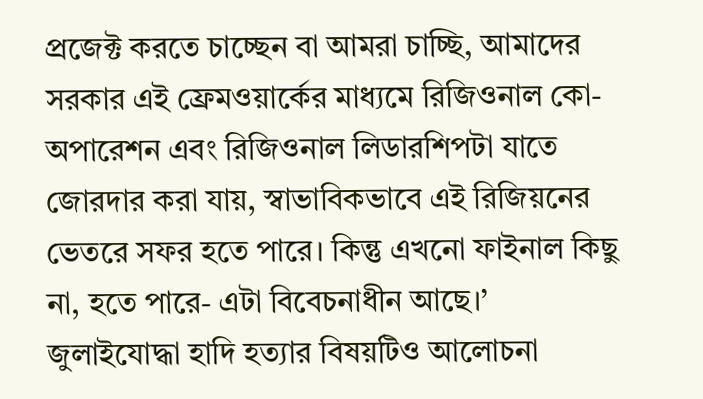প্রজেক্ট করতে চাচ্ছেন বা আমরা চাচ্ছি, আমাদের সরকার এই ফ্রেমওয়ার্কের মাধ্যমে রিজিওনাল কো-অপারেশন এবং রিজিওনাল লিডারশিপটা যাতে জোরদার করা যায়, স্বাভাবিকভাবে এই রিজিয়নের ভেতরে সফর হতে পারে। কিন্তু এখনো ফাইনাল কিছু না, হতে পারে- এটা বিবেচনাধীন আছে।’
জুলাইযোদ্ধা হাদি হত্যার বিষয়টিও আলোচনা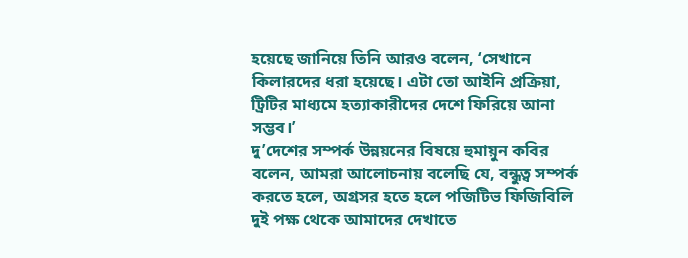হয়েছে জানিয়ে তিনি আরও বলেন, ‘সেখানে কিলারদের ধরা হয়েছে। এটা তো আইনি প্রক্রিয়া, ট্রিটির মাধ্যমে হত্যাকারীদের দেশে ফিরিয়ে আনা সম্ভব।’
দু’দেশের সম্পর্ক উন্নয়নের বিষয়ে হুমায়ুন কবির বলেন, আমরা আলোচনায় বলেছি যে, বন্ধুত্ব সম্পর্ক করতে হলে, অগ্রসর হতে হলে পজিটিভ ফিজিবিলি দুই পক্ষ থেকে আমাদের দেখাতে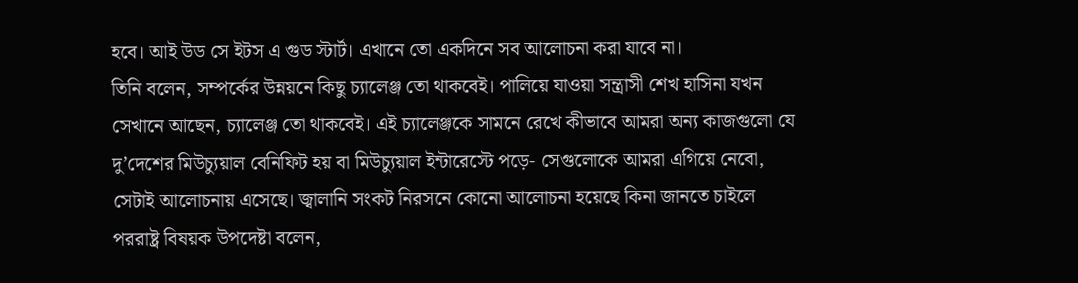হবে। আই উড সে ইটস এ গুড স্টার্ট। এখানে তো একদিনে সব আলোচনা করা যাবে না।
তিনি বলেন, সম্পর্কের উন্নয়নে কিছু চ্যালেঞ্জ তো থাকবেই। পালিয়ে যাওয়া সন্ত্রাসী শেখ হাসিনা যখন সেখানে আছেন, চ্যালেঞ্জ তো থাকবেই। এই চ্যালেঞ্জকে সামনে রেখে কীভাবে আমরা অন্য কাজগুলো যে দু’দেশের মিউচ্যুয়াল বেনিফিট হয় বা মিউচ্যুয়াল ইন্টারেস্টে পড়ে- সেগুলোকে আমরা এগিয়ে নেবো, সেটাই আলোচনায় এসেছে। জ্বালানি সংকট নিরসনে কোনো আলোচনা হয়েছে কিনা জানতে চাইলে পররাষ্ট্র বিষয়ক উপদেষ্টা বলেন,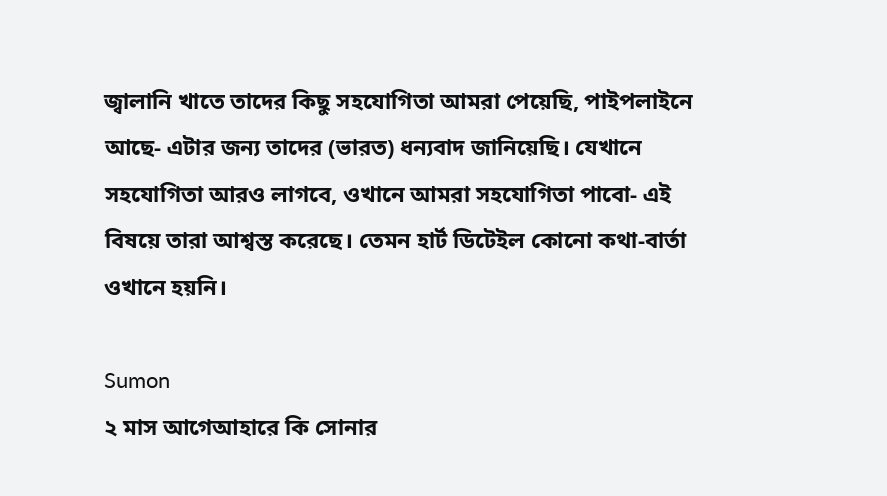জ্বালানি খাতে তাদের কিছু সহযোগিতা আমরা পেয়েছি, পাইপলাইনে আছে- এটার জন্য তাদের (ভারত) ধন্যবাদ জানিয়েছি। যেখানে সহযোগিতা আরও লাগবে, ওখানে আমরা সহযোগিতা পাবো- এই বিষয়ে তারা আশ্বস্ত করেছে। তেমন হার্ট ডিটেইল কোনো কথা-বার্তা ওখানে হয়নি।

Sumon
২ মাস আগেআহারে কি সোনার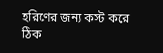হরিণের জন্য কস্ট করে ঠিক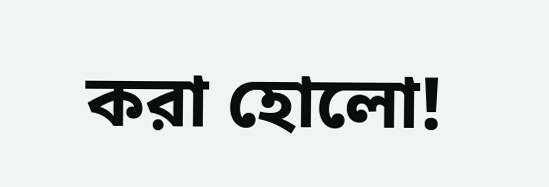করা হোলো!